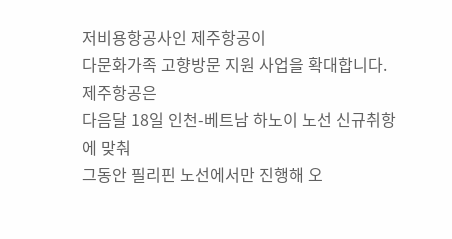저비용항공사인 제주항공이
다문화가족 고향방문 지원 사업을 확대합니다.
제주항공은
다음달 18일 인천-베트남 하노이 노선 신규취항에 맞춰
그동안 필리핀 노선에서만 진행해 오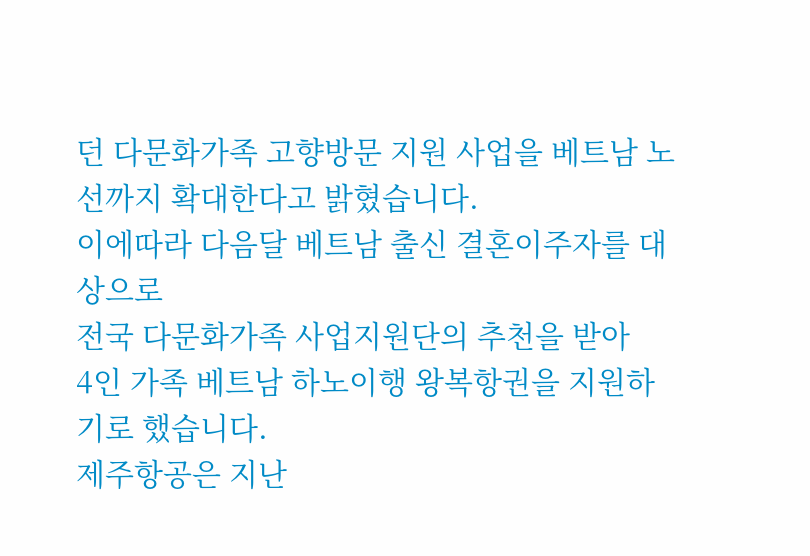던 다문화가족 고향방문 지원 사업을 베트남 노선까지 확대한다고 밝혔습니다.
이에따라 다음달 베트남 출신 결혼이주자를 대상으로
전국 다문화가족 사업지원단의 추천을 받아
4인 가족 베트남 하노이행 왕복항권을 지원하기로 했습니다.
제주항공은 지난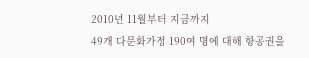2010년 11월부터 지금까지
49개 다문화가정 190여 명에 대해 항공권을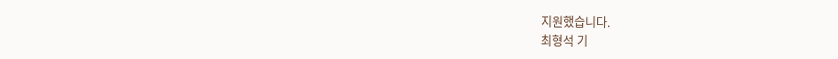지원했습니다.
최형석 기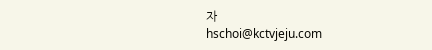자
hschoi@kctvjeju.com